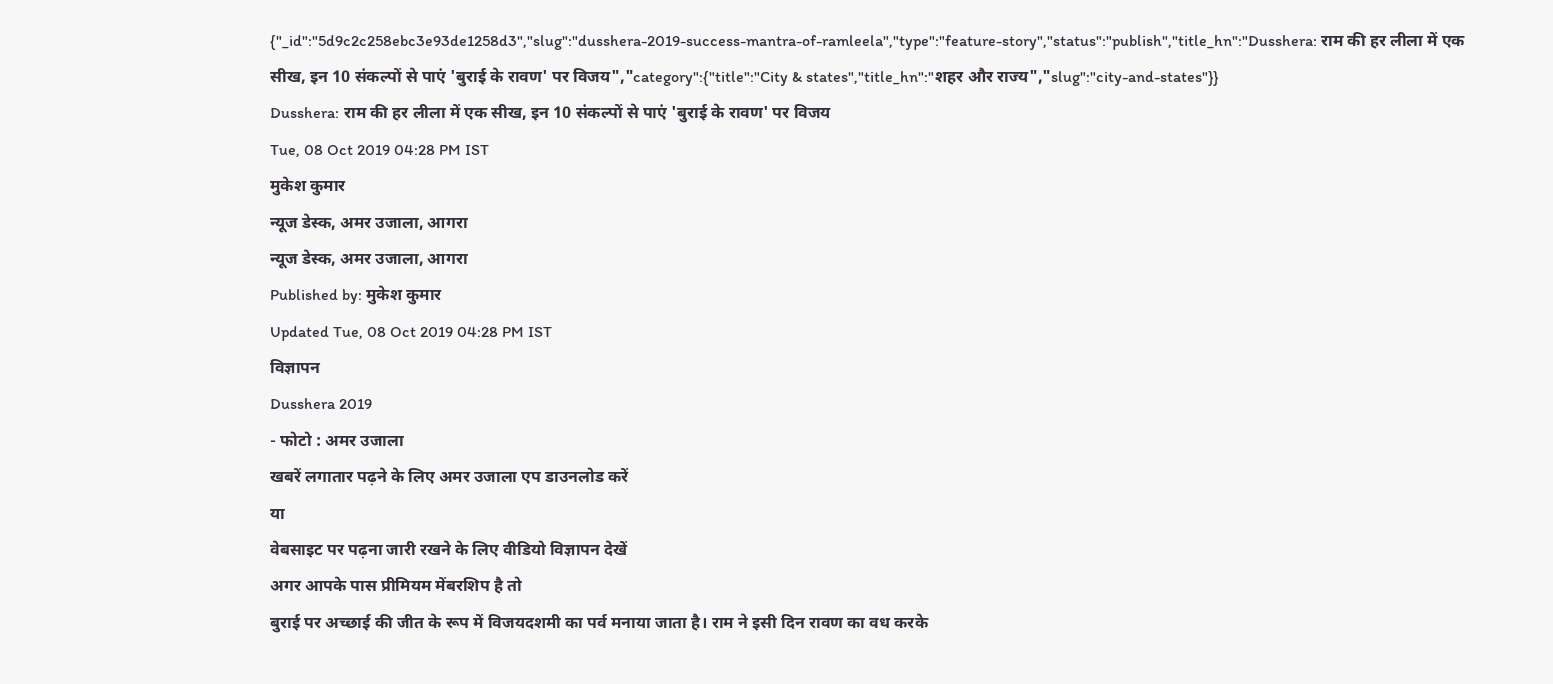{"_id":"5d9c2c258ebc3e93de1258d3","slug":"dusshera-2019-success-mantra-of-ramleela","type":"feature-story","status":"publish","title_hn":"Dusshera: राम की हर लीला में एक सीख, इन 10 संकल्पों से पाएं 'बुराई के रावण' पर विजय","category":{"title":"City & states","title_hn":"शहर और राज्य","slug":"city-and-states"}}
Dusshera: राम की हर लीला में एक सीख, इन 10 संकल्पों से पाएं 'बुराई के रावण' पर विजय
Tue, 08 Oct 2019 04:28 PM IST
मुकेश कुमार
न्यूज डेस्क, अमर उजाला, आगरा
न्यूज डेस्क, अमर उजाला, आगरा
Published by: मुकेश कुमार
Updated Tue, 08 Oct 2019 04:28 PM IST
विज्ञापन
Dusshera 2019
- फोटो : अमर उजाला
खबरें लगातार पढ़ने के लिए अमर उजाला एप डाउनलोड करें
या
वेबसाइट पर पढ़ना जारी रखने के लिए वीडियो विज्ञापन देखें
अगर आपके पास प्रीमियम मेंबरशिप है तो
बुराई पर अच्छाई की जीत के रूप में विजयदशमी का पर्व मनाया जाता है। राम ने इसी दिन रावण का वध करके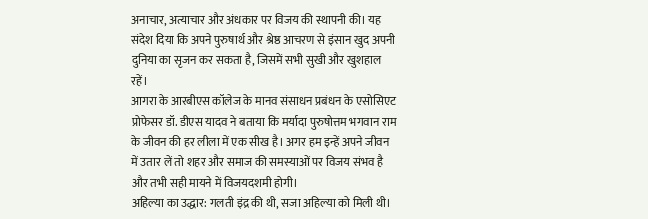अनाचार, अत्याचार और अंधकार पर विजय की स्थापनी की। यह संदेश दिया कि अपने पुरुषार्थ और श्रेष्ठ आचरण से इंसान खुद अपनी दुनिया का सृजन कर सकता है, जिसमें सभी सुखी और खुशहाल रहें।
आगरा के आरबीएस कॉलेज के मानव संसाधन प्रबंधन के एसोसिएट प्रोफेसर डॉ. डीएस यादव ने बताया कि मर्यादा पुरुषोत्तम भगवान राम के जीवन की हर लीला में एक सीख है। अगर हम इन्हें अपने जीवन में उतार लें तो शहर और समाज की समस्याओं पर विजय संभव है और तभी सही मायने में विजयदशमी होगी।
अहिल्या का उद्धार: गलती इंद्र की थी, सजा अहिल्या को मिली थी।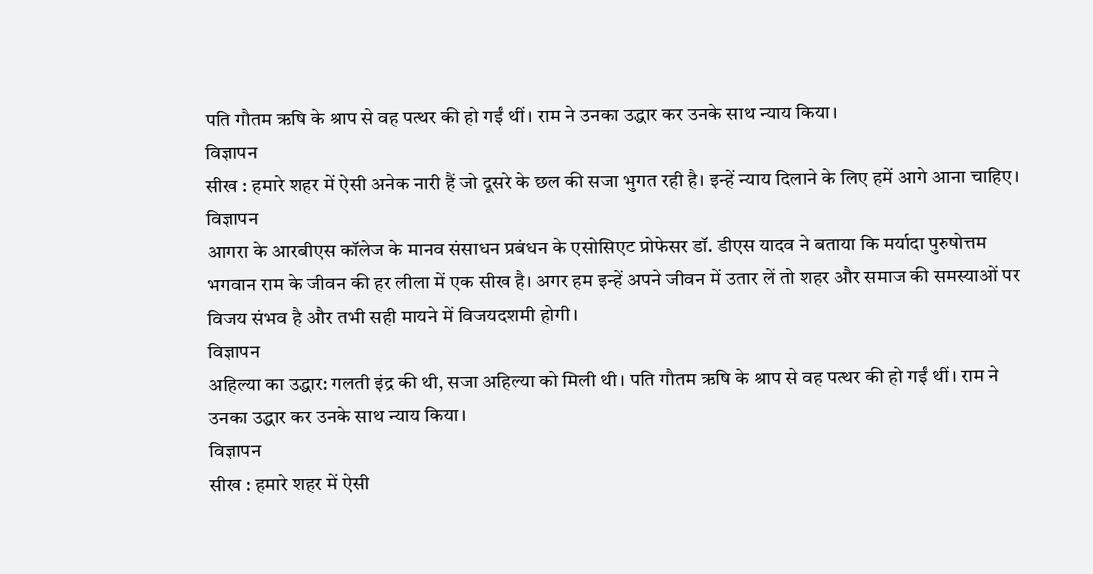पति गौतम ऋषि के श्राप से वह पत्थर की हो गईं थीं। राम ने उनका उद्धार कर उनके साथ न्याय किया।
विज्ञापन
सीख : हमारे शहर में ऐसी अनेक नारी हैं जो दूसरे के छल की सजा भुगत रही है। इन्हें न्याय दिलाने के लिए हमें आगे आना चाहिए।
विज्ञापन
आगरा के आरबीएस कॉलेज के मानव संसाधन प्रबंधन के एसोसिएट प्रोफेसर डॉ. डीएस यादव ने बताया कि मर्यादा पुरुषोत्तम भगवान राम के जीवन की हर लीला में एक सीख है। अगर हम इन्हें अपने जीवन में उतार लें तो शहर और समाज की समस्याओं पर विजय संभव है और तभी सही मायने में विजयदशमी होगी।
विज्ञापन
अहिल्या का उद्धार: गलती इंद्र की थी, सजा अहिल्या को मिली थी। पति गौतम ऋषि के श्राप से वह पत्थर की हो गईं थीं। राम ने उनका उद्धार कर उनके साथ न्याय किया।
विज्ञापन
सीख : हमारे शहर में ऐसी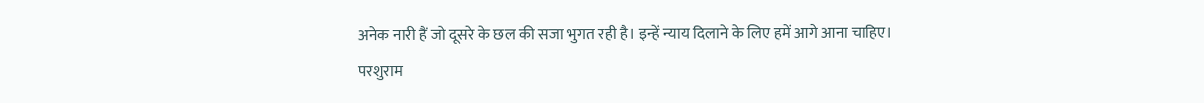अनेक नारी हैं जो दूसरे के छल की सजा भुगत रही है। इन्हें न्याय दिलाने के लिए हमें आगे आना चाहिए।
परशुराम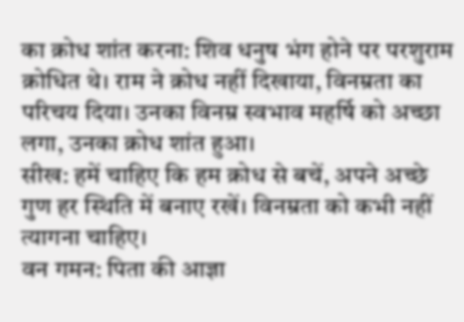का क्रोध शांत करना: शिव धनुष भंग होने पर परशुराम क्रोधित थे। राम ने क्रोध नहीं दिखाया, विनम्रता का परिचय दिया। उनका विनम्र स्वभाव महर्षि को अच्छा लगा, उनका क्रोध शांत हुआ।
सीख: हमें चाहिए कि हम क्रोध से बचें, अपने अच्छे गुण हर स्थिति में बनाए रखें। विनम्रता को कभी नहीं त्यागना चाहिए।
वन गमन: पिता की आज्ञा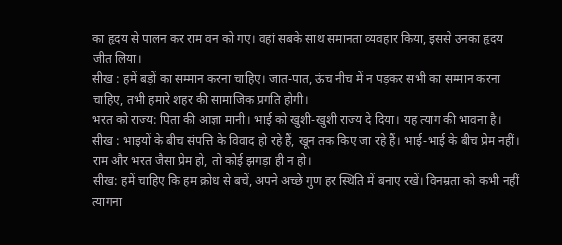का हृदय से पालन कर राम वन को गए। वहां सबके साथ समानता व्यवहार किया, इससे उनका हृदय जीत लिया।
सीख : हमें बड़ों का सम्मान करना चाहिए। जात-पात, ऊंच नीच में न पड़कर सभी का सम्मान करना चाहिए, तभी हमारे शहर की सामाजिक प्रगति होगी।
भरत को राज्य: पिता की आज्ञा मानी। भाई को खुशी-खुशी राज्य दे दिया। यह त्याग की भावना है।
सीख : भाइयों के बीच संपत्ति के विवाद हो रहे हैं, खून तक किए जा रहे हैं। भाई-भाई के बीच प्रेम नहीं। राम और भरत जैसा प्रेम हो, तो कोई झगड़ा ही न हो।
सीख: हमें चाहिए कि हम क्रोध से बचें, अपने अच्छे गुण हर स्थिति में बनाए रखें। विनम्रता को कभी नहीं त्यागना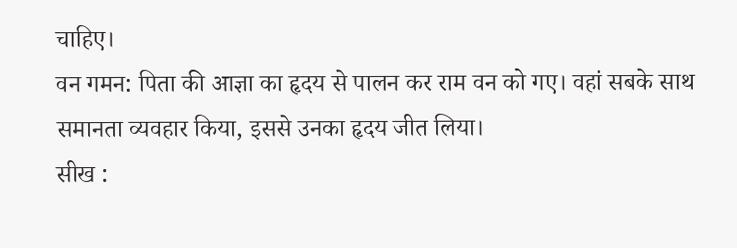चाहिए।
वन गमन: पिता की आज्ञा का हृदय से पालन कर राम वन को गए। वहां सबके साथ समानता व्यवहार किया, इससे उनका हृदय जीत लिया।
सीख :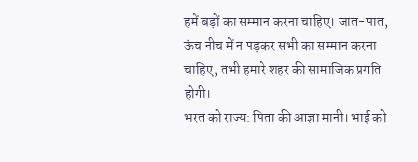हमें बड़ों का सम्मान करना चाहिए। जात-पात, ऊंच नीच में न पड़कर सभी का सम्मान करना चाहिए, तभी हमारे शहर की सामाजिक प्रगति होगी।
भरत को राज्य: पिता की आज्ञा मानी। भाई को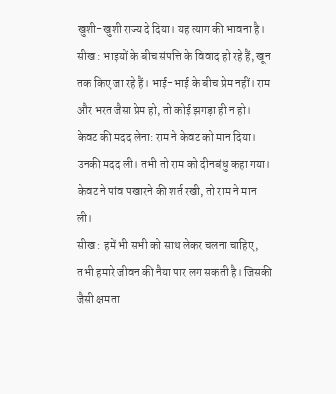खुशी-खुशी राज्य दे दिया। यह त्याग की भावना है।
सीख : भाइयों के बीच संपत्ति के विवाद हो रहे हैं, खून तक किए जा रहे हैं। भाई-भाई के बीच प्रेम नहीं। राम और भरत जैसा प्रेम हो, तो कोई झगड़ा ही न हो।
केवट की मदद लेना: राम ने केवट को मान दिया। उनकी मदद ली। तभी तो राम को दीनबंधु कहा गया। केवट ने पांव पखारने की शर्त रखी, तो राम ने मान ली।
सीख : हमें भी सभी को साथ लेकर चलना चाहिए, तभी हमारे जीवन की नैया पार लग सकती है। जिसकी जैसी क्षमता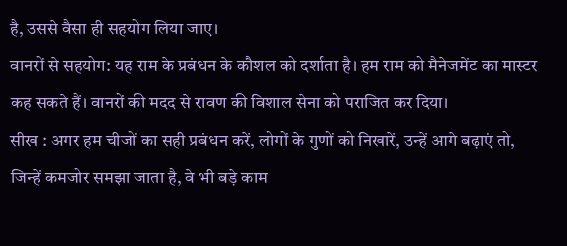है, उससे वैसा ही सहयोग लिया जाए।
वानरों से सहयोग: यह राम के प्रबंधन के कौशल को दर्शाता है। हम राम को मैनेजमेंट का मास्टर कह सकते हैं। वानरों की मदद से रावण की विशाल सेना को पराजित कर दिया।
सीख : अगर हम चीजों का सही प्रबंधन करें, लोगों के गुणों को निखारें, उन्हें आगे बढ़ाएं तो, जिन्हें कमजोर समझा जाता है, वे भी बड़े काम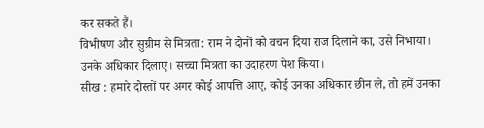कर सकते हैं।
विभीषण और सुग्रीम से मित्रता: राम ने दोनों को वचन दिया राज दिलाने का, उसे निभाया। उनके अधिकार दिलाए। सच्चा मित्रता का उदाहरण पेश किया।
सीख : हमारे दोस्तों पर अगर कोई आपत्ति आए, कोई उनका अधिकार छीन ले, तो हमें उनका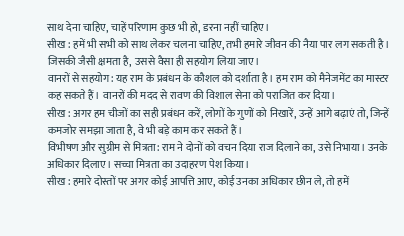साथ देना चाहिए, चाहें परिणाम कुछ भी हो, डरना नहीं चाहिए।
सीख : हमें भी सभी को साथ लेकर चलना चाहिए, तभी हमारे जीवन की नैया पार लग सकती है। जिसकी जैसी क्षमता है, उससे वैसा ही सहयोग लिया जाए।
वानरों से सहयोग: यह राम के प्रबंधन के कौशल को दर्शाता है। हम राम को मैनेजमेंट का मास्टर कह सकते हैं। वानरों की मदद से रावण की विशाल सेना को पराजित कर दिया।
सीख : अगर हम चीजों का सही प्रबंधन करें, लोगों के गुणों को निखारें, उन्हें आगे बढ़ाएं तो, जिन्हें कमजोर समझा जाता है, वे भी बड़े काम कर सकते हैं।
विभीषण और सुग्रीम से मित्रता: राम ने दोनों को वचन दिया राज दिलाने का, उसे निभाया। उनके अधिकार दिलाए। सच्चा मित्रता का उदाहरण पेश किया।
सीख : हमारे दोस्तों पर अगर कोई आपत्ति आए, कोई उनका अधिकार छीन ले, तो हमें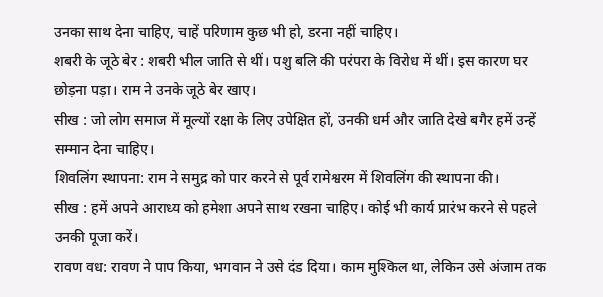उनका साथ देना चाहिए, चाहें परिणाम कुछ भी हो, डरना नहीं चाहिए।
शबरी के जूठे बेर : शबरी भील जाति से थीं। पशु बलि की परंपरा के विरोध में थीं। इस कारण घर छोड़ना पड़ा। राम ने उनके जूठे बेर खाए।
सीख : जो लोग समाज में मूल्यों रक्षा के लिए उपेक्षित हों, उनकी धर्म और जाति देखे बगैर हमें उन्हें सम्मान देना चाहिए।
शिवलिंग स्थापना: राम ने समुद्र को पार करने से पूर्व रामेश्वरम में शिवलिंग की स्थापना की।
सीख : हमें अपने आराध्य को हमेशा अपने साथ रखना चाहिए। कोई भी कार्य प्रारंभ करने से पहले उनकी पूजा करें।
रावण वध: रावण ने पाप किया, भगवान ने उसे दंड दिया। काम मुश्किल था, लेकिन उसे अंजाम तक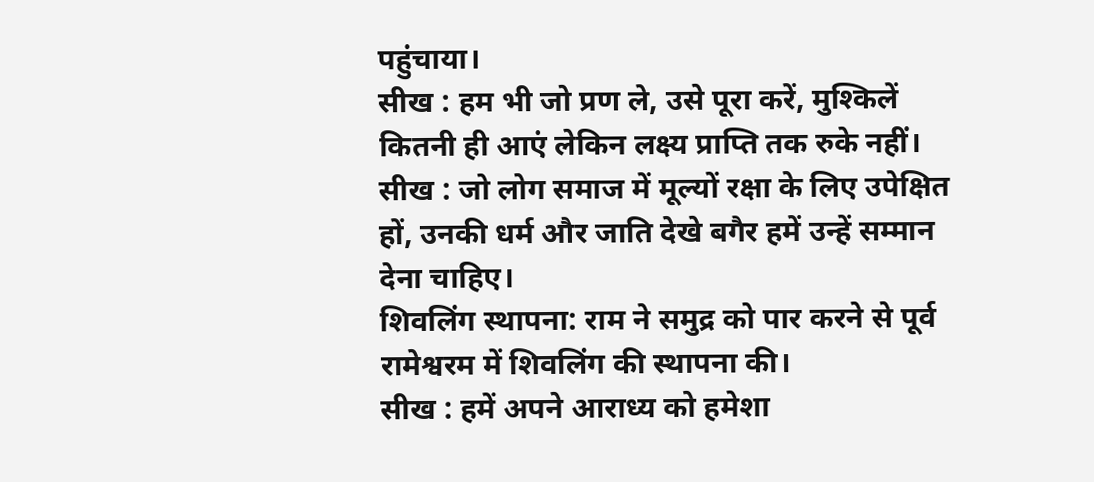पहुंचाया।
सीख : हम भी जो प्रण ले, उसे पूरा करें, मुश्किलें कितनी ही आएं लेकिन लक्ष्य प्राप्ति तक रुके नहीं।
सीख : जो लोग समाज में मूल्यों रक्षा के लिए उपेक्षित हों, उनकी धर्म और जाति देखे बगैर हमें उन्हें सम्मान देना चाहिए।
शिवलिंग स्थापना: राम ने समुद्र को पार करने से पूर्व रामेश्वरम में शिवलिंग की स्थापना की।
सीख : हमें अपने आराध्य को हमेशा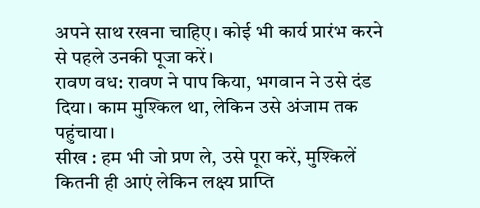अपने साथ रखना चाहिए। कोई भी कार्य प्रारंभ करने से पहले उनकी पूजा करें।
रावण वध: रावण ने पाप किया, भगवान ने उसे दंड दिया। काम मुश्किल था, लेकिन उसे अंजाम तक पहुंचाया।
सीख : हम भी जो प्रण ले, उसे पूरा करें, मुश्किलें कितनी ही आएं लेकिन लक्ष्य प्राप्ति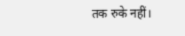तक रुके नहीं।